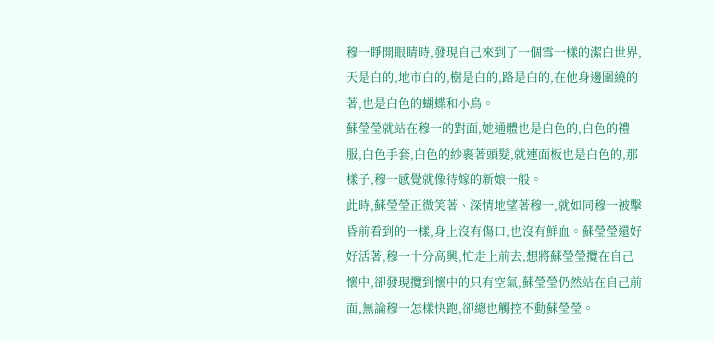穆一睜開眼睛時,發現自己來到了一個雪一樣的潔白世界,天是白的,地市白的,樹是白的,路是白的,在他身邊圍繞的著,也是白色的蝴蝶和小鳥。
蘇瑩瑩就站在穆一的對面,她通體也是白色的,白色的禮服,白色手套,白色的紗裹著頭髮,就連面板也是白色的,那樣子,穆一感覺就像待嫁的新娘一般。
此時,蘇瑩瑩正微笑著、深情地望著穆一,就如同穆一被擊昏前看到的一樣,身上沒有傷口,也沒有鮮血。蘇瑩瑩還好好活著,穆一十分高興,忙走上前去,想將蘇瑩瑩攬在自己懷中,卻發現攬到懷中的只有空氣,蘇瑩瑩仍然站在自己前面,無論穆一怎樣快跑,卻總也觸控不動蘇瑩瑩。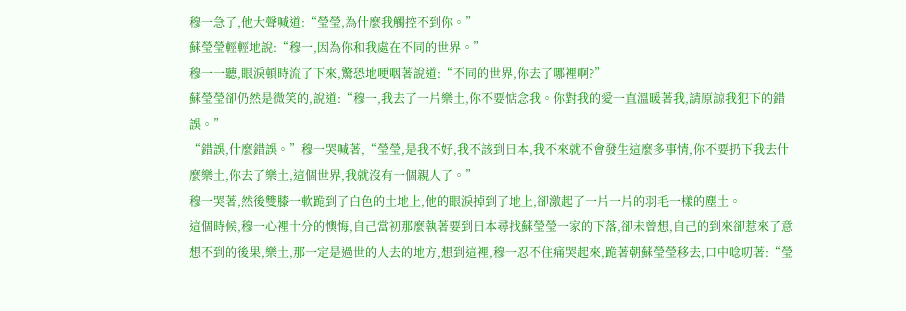穆一急了,他大聲喊道:“瑩瑩,為什麼我觸控不到你。”
蘇瑩瑩輕輕地說:“穆一,因為你和我處在不同的世界。”
穆一一聽,眼淚頓時流了下來,驚恐地哽咽著說道:“不同的世界,你去了哪裡啊?”
蘇瑩瑩卻仍然是微笑的,說道:“穆一,我去了一片樂土,你不要惦念我。你對我的愛一直溫暖著我,請原諒我犯下的錯誤。”
“錯誤,什麼錯誤。”穆一哭喊著,“瑩瑩,是我不好,我不該到日本,我不來就不會發生這麼多事情,你不要扔下我去什麼樂土,你去了樂土,這個世界,我就沒有一個親人了。”
穆一哭著,然後雙膝一軟跪到了白色的土地上,他的眼淚掉到了地上,卻激起了一片一片的羽毛一樣的塵土。
這個時候,穆一心裡十分的懊悔,自己當初那麼執著要到日本尋找蘇瑩瑩一家的下落,卻未曾想,自己的到來卻惹來了意想不到的後果,樂土,那一定是過世的人去的地方,想到這裡,穆一忍不住痛哭起來,跪著朝蘇瑩瑩移去,口中唸叨著:“瑩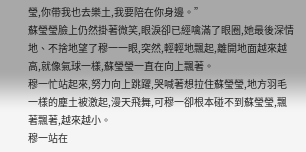瑩,你帶我也去樂土,我要陪在你身邊。”
蘇瑩瑩臉上仍然掛著微笑,眼淚卻已經噙滿了眼圈,她最後深情地、不捨地望了穆一一眼,突然,輕輕地飄起,離開地面越來越高,就像氣球一樣,蘇瑩瑩一直在向上飄著。
穆一忙站起來,努力向上跳躍,哭喊著想拉住蘇瑩瑩,地方羽毛一樣的塵土被激起,漫天飛舞,可穆一卻根本碰不到蘇瑩瑩,飄著飄著,越來越小。
穆一站在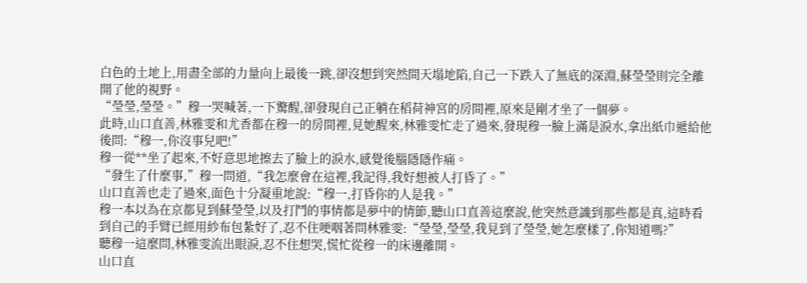白色的土地上,用盡全部的力量向上最後一跳,卻沒想到突然間天塌地陷,自己一下跌入了無底的深淵,蘇瑩瑩則完全離開了他的視野。
“瑩瑩,瑩瑩。”穆一哭喊著,一下驚醒,卻發現自己正躺在稻荷神宮的房間裡,原來是剛才坐了一個夢。
此時,山口直善,林雅雯和尤香都在穆一的房間裡,見她醒來,林雅雯忙走了過來,發現穆一臉上滿是淚水,拿出紙巾遞給他後問:“穆一,你沒事兒吧!”
穆一從**坐了起來,不好意思地擦去了臉上的淚水,感覺後腦隱隱作痛。
“發生了什麼事,”穆一問道,“我怎麼會在這裡,我記得,我好想被人打昏了。”
山口直善也走了過來,面色十分凝重地說:“穆一,打昏你的人是我。”
穆一本以為在京都見到蘇瑩瑩,以及打鬥的事情都是夢中的情節,聽山口直善這麼說,他突然意識到那些都是真,這時看到自己的手臂已經用紗布包紮好了,忍不住哽咽著問林雅雯:“瑩瑩,瑩瑩,我見到了瑩瑩,她怎麼樣了,你知道嗎?”
聽穆一這麼問,林雅雯流出眼淚,忍不住想哭,慌忙從穆一的床邊離開。
山口直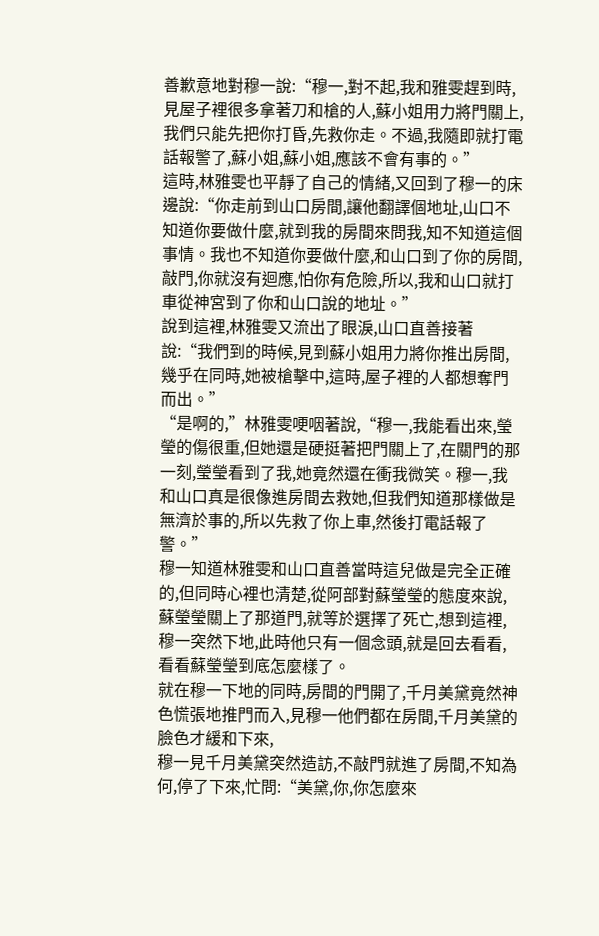善歉意地對穆一說:“穆一,對不起,我和雅雯趕到時,見屋子裡很多拿著刀和槍的人,蘇小姐用力將門關上,我們只能先把你打昏,先救你走。不過,我隨即就打電話報警了,蘇小姐,蘇小姐,應該不會有事的。”
這時,林雅雯也平靜了自己的情緒,又回到了穆一的床邊說:“你走前到山口房間,讓他翻譯個地址,山口不知道你要做什麼,就到我的房間來問我,知不知道這個事情。我也不知道你要做什麼,和山口到了你的房間,敲門,你就沒有迴應,怕你有危險,所以,我和山口就打車從神宮到了你和山口說的地址。”
說到這裡,林雅雯又流出了眼淚,山口直善接著說:“我們到的時候,見到蘇小姐用力將你推出房間,幾乎在同時,她被槍擊中,這時,屋子裡的人都想奪門而出。”
“是啊的,”林雅雯哽咽著說,“穆一,我能看出來,瑩瑩的傷很重,但她還是硬挺著把門關上了,在關門的那一刻,瑩瑩看到了我,她竟然還在衝我微笑。穆一,我和山口真是很像進房間去救她,但我們知道那樣做是無濟於事的,所以先救了你上車,然後打電話報了警。”
穆一知道林雅雯和山口直善當時這兒做是完全正確的,但同時心裡也清楚,從阿部對蘇瑩瑩的態度來說,蘇瑩瑩關上了那道門,就等於選擇了死亡,想到這裡,穆一突然下地,此時他只有一個念頭,就是回去看看,看看蘇瑩瑩到底怎麼樣了。
就在穆一下地的同時,房間的門開了,千月美黛竟然神色慌張地推門而入,見穆一他們都在房間,千月美黛的臉色才緩和下來,
穆一見千月美黛突然造訪,不敲門就進了房間,不知為何,停了下來,忙問:“美黛,你,你怎麼來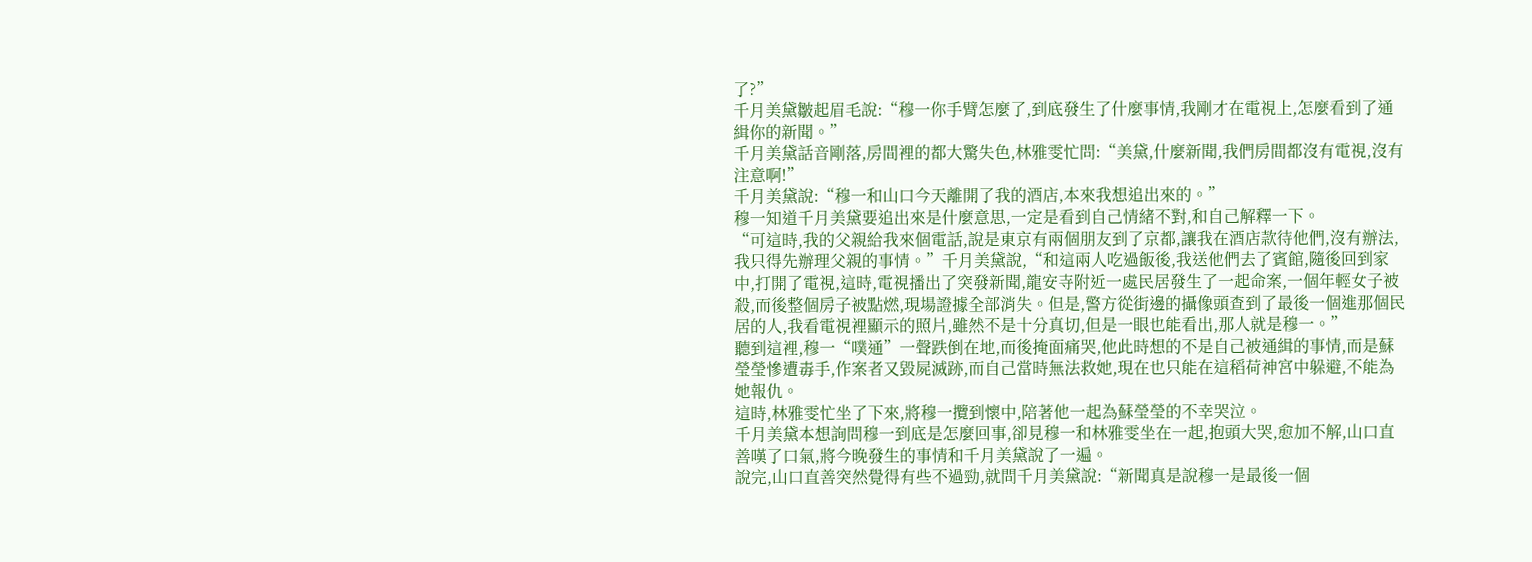了?”
千月美黛皺起眉毛說:“穆一你手臂怎麼了,到底發生了什麼事情,我剛才在電視上,怎麼看到了通緝你的新聞。”
千月美黛話音剛落,房間裡的都大驚失色,林雅雯忙問:“美黛,什麼新聞,我們房間都沒有電視,沒有注意啊!”
千月美黛說:“穆一和山口今天離開了我的酒店,本來我想追出來的。”
穆一知道千月美黛要追出來是什麼意思,一定是看到自己情緒不對,和自己解釋一下。
“可這時,我的父親給我來個電話,說是東京有兩個朋友到了京都,讓我在酒店款待他們,沒有辦法,我只得先辦理父親的事情。”千月美黛說,“和這兩人吃過飯後,我送他們去了賓館,隨後回到家中,打開了電視,這時,電視播出了突發新聞,龍安寺附近一處民居發生了一起命案,一個年輕女子被殺,而後整個房子被點燃,現場證據全部消失。但是,警方從街邊的攝像頭查到了最後一個進那個民居的人,我看電視裡顯示的照片,雖然不是十分真切,但是一眼也能看出,那人就是穆一。”
聽到這裡,穆一“噗通”一聲跌倒在地,而後掩面痛哭,他此時想的不是自己被通緝的事情,而是蘇瑩瑩慘遭毒手,作案者又毀屍滅跡,而自己當時無法救她,現在也只能在這稻荷神宮中躲避,不能為她報仇。
這時,林雅雯忙坐了下來,將穆一攬到懷中,陪著他一起為蘇瑩瑩的不幸哭泣。
千月美黛本想詢問穆一到底是怎麼回事,卻見穆一和林雅雯坐在一起,抱頭大哭,愈加不解,山口直善嘆了口氣,將今晚發生的事情和千月美黛說了一遍。
說完,山口直善突然覺得有些不過勁,就問千月美黛說:“新聞真是說穆一是最後一個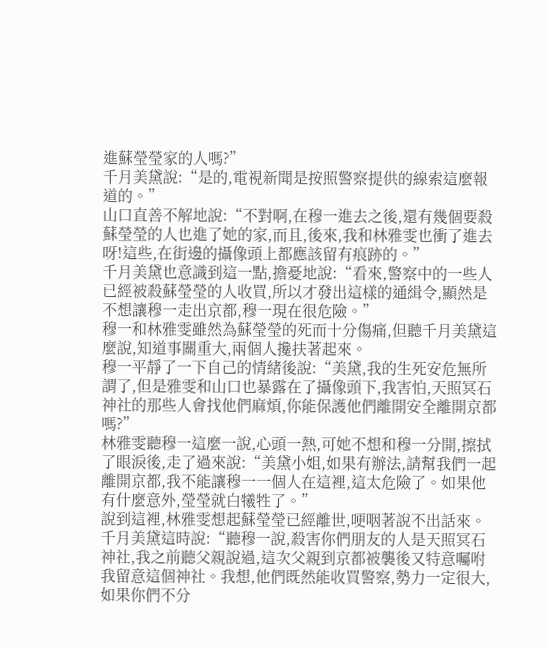進蘇瑩瑩家的人嗎?”
千月美黛說:“是的,電視新聞是按照警察提供的線索這麼報道的。”
山口直善不解地說:“不對啊,在穆一進去之後,還有幾個要殺蘇瑩瑩的人也進了她的家,而且,後來,我和林雅雯也衝了進去呀!這些,在街邊的攝像頭上都應該留有痕跡的。”
千月美黛也意識到這一點,擔憂地說:“看來,警察中的一些人已經被殺蘇瑩瑩的人收買,所以才發出這樣的通緝令,顯然是不想讓穆一走出京都,穆一現在很危險。”
穆一和林雅雯雖然為蘇瑩瑩的死而十分傷痛,但聽千月美黛這麼說,知道事關重大,兩個人攙扶著起來。
穆一平靜了一下自己的情緒後說:“美黛,我的生死安危無所謂了,但是雅雯和山口也暴露在了攝像頭下,我害怕,天照冥石神社的那些人會找他們麻煩,你能保護他們離開安全離開京都嗎?”
林雅雯聽穆一這麼一說,心頭一熱,可她不想和穆一分開,擦拭了眼淚後,走了過來說:“美黛小姐,如果有辦法,請幫我們一起離開京都,我不能讓穆一一個人在這裡,這太危險了。如果他有什麼意外,瑩瑩就白犧牲了。”
說到這裡,林雅雯想起蘇瑩瑩已經離世,哽咽著說不出話來。
千月美黛這時說:“聽穆一說,殺害你們朋友的人是天照冥石神社,我之前聽父親說過,這次父親到京都被襲後又特意囑咐我留意這個神社。我想,他們既然能收買警察,勢力一定很大,如果你們不分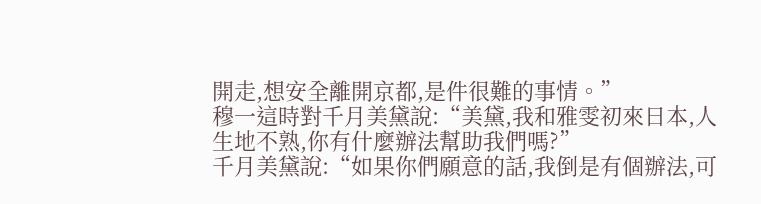開走,想安全離開京都,是件很難的事情。”
穆一這時對千月美黛說:“美黛,我和雅雯初來日本,人生地不熟,你有什麼辦法幫助我們嗎?”
千月美黛說:“如果你們願意的話,我倒是有個辦法,可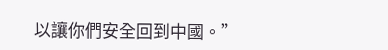以讓你們安全回到中國。”